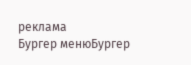реклама
Бургер менюБургер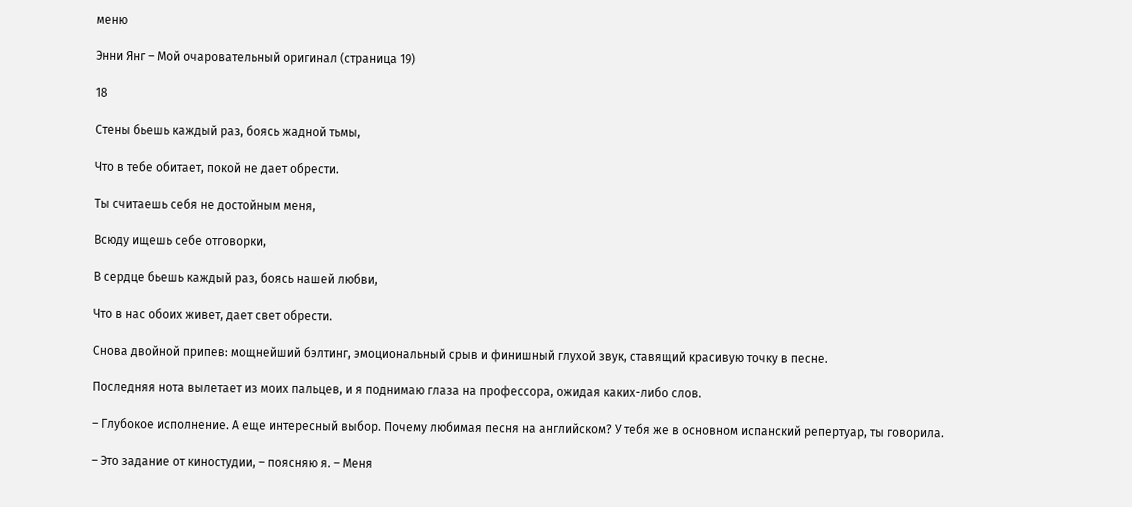меню

Энни Янг – Мой очаровательный оригинал (страница 19)

18

Стены бьешь каждый раз, боясь жадной тьмы,

Что в тебе обитает, покой не дает обрести.

Ты считаешь себя не достойным меня,

Всюду ищешь себе отговорки,

В сердце бьешь каждый раз, боясь нашей любви,

Что в нас обоих живет, дает свет обрести.

Снова двойной припев: мощнейший бэлтинг, эмоциональный срыв и финишный глухой звук, ставящий красивую точку в песне.

Последняя нота вылетает из моих пальцев, и я поднимаю глаза на профессора, ожидая каких-либо слов.

– Глубокое исполнение. А еще интересный выбор. Почему любимая песня на английском? У тебя же в основном испанский репертуар, ты говорила.

– Это задание от киностудии, – поясняю я. – Меня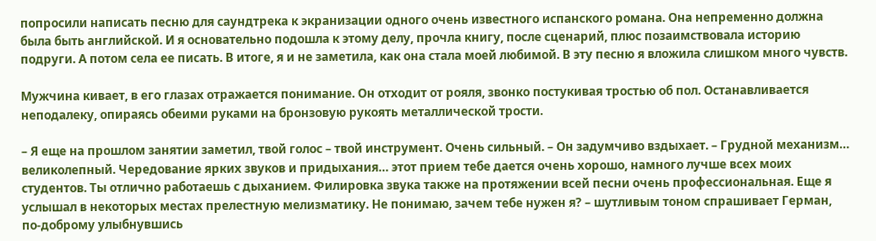попросили написать песню для саундтрека к экранизации одного очень известного испанского романа. Она непременно должна была быть английской. И я основательно подошла к этому делу, прочла книгу, после сценарий, плюс позаимствовала историю подруги. А потом села ее писать. В итоге, я и не заметила, как она стала моей любимой. В эту песню я вложила слишком много чувств.

Мужчина кивает, в его глазах отражается понимание. Он отходит от рояля, звонко постукивая тростью об пол. Останавливается неподалеку, опираясь обеими руками на бронзовую рукоять металлической трости.

– Я еще на прошлом занятии заметил, твой голос – твой инструмент. Очень сильный. – Он задумчиво вздыхает. – Грудной механизм… великолепный. Чередование ярких звуков и придыхания… этот прием тебе дается очень хорошо, намного лучше всех моих студентов. Ты отлично работаешь с дыханием. Филировка звука также на протяжении всей песни очень профессиональная. Еще я услышал в некоторых местах прелестную мелизматику. Не понимаю, зачем тебе нужен я? – шутливым тоном спрашивает Герман, по-доброму улыбнувшись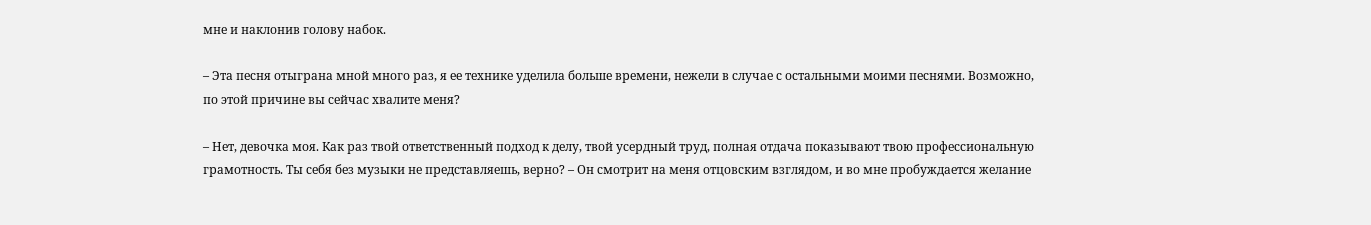мне и наклонив голову набок.

– Эта песня отыграна мной много раз, я ее технике уделила больше времени, нежели в случае с остальными моими песнями. Возможно, по этой причине вы сейчас хвалите меня?

– Нет, девочка моя. Как раз твой ответственный подход к делу, твой усердный труд, полная отдача показывают твою профессиональную грамотность. Ты себя без музыки не представляешь, верно? – Он смотрит на меня отцовским взглядом, и во мне пробуждается желание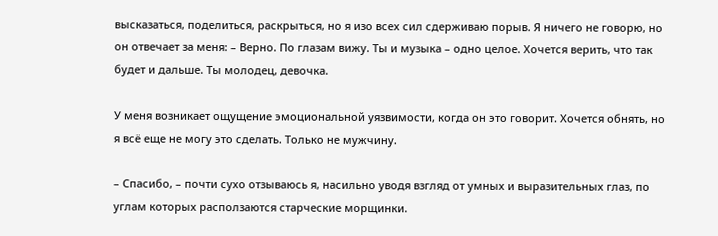высказаться, поделиться, раскрыться, но я изо всех сил сдерживаю порыв. Я ничего не говорю, но он отвечает за меня: – Верно. По глазам вижу. Ты и музыка – одно целое. Хочется верить, что так будет и дальше. Ты молодец, девочка.

У меня возникает ощущение эмоциональной уязвимости, когда он это говорит. Хочется обнять, но я всё еще не могу это сделать. Только не мужчину.

– Спасибо, – почти сухо отзываюсь я, насильно уводя взгляд от умных и выразительных глаз, по углам которых расползаются старческие морщинки.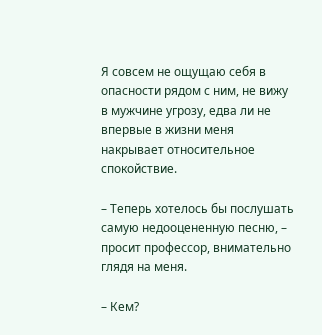Я совсем не ощущаю себя в опасности рядом с ним, не вижу в мужчине угрозу, едва ли не впервые в жизни меня накрывает относительное спокойствие.

– Теперь хотелось бы послушать самую недооцененную песню, – просит профессор, внимательно глядя на меня.

– Кем?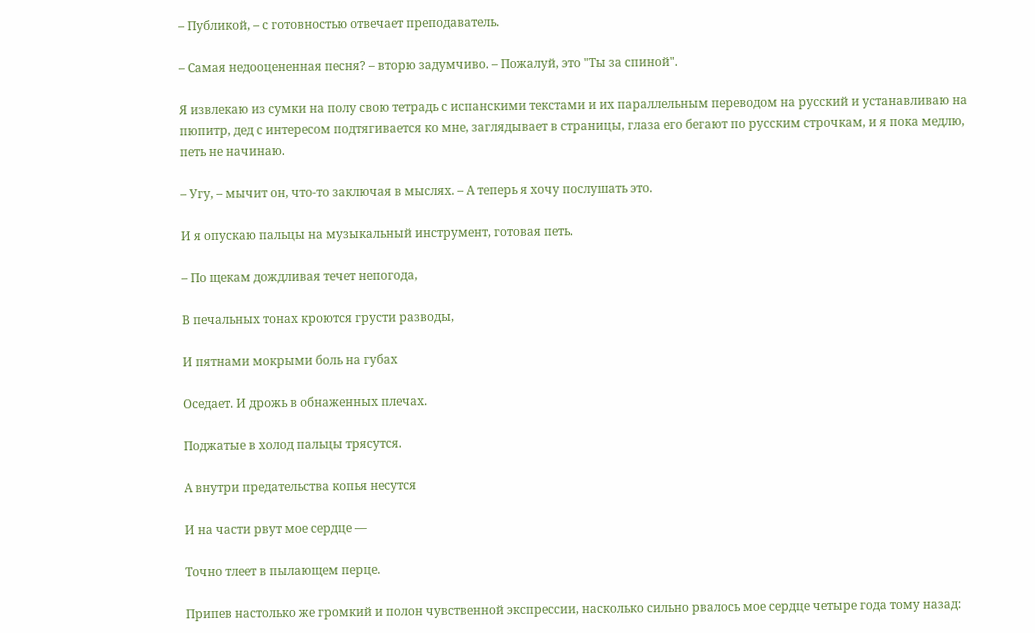– Публикой, – с готовностью отвечает преподаватель.

– Самая недооцененная песня? – вторю задумчиво. – Пожалуй, это "Ты за спиной".

Я извлекаю из сумки на полу свою тетрадь с испанскими текстами и их параллельным переводом на русский и устанавливаю на пюпитр, дед с интересом подтягивается ко мне, заглядывает в страницы, глаза его бегают по русским строчкам, и я пока медлю, петь не начинаю.

– Угу, – мычит он, что-то заключая в мыслях. – А теперь я хочу послушать это.

И я опускаю пальцы на музыкальный инструмент, готовая петь.

– По щекам дождливая течет непогода,

В печальных тонах кроются грусти разводы,

И пятнами мокрыми боль на губах

Оседает. И дрожь в обнаженных плечах.

Поджатые в холод пальцы трясутся.

А внутри предательства копья несутся

И на части рвут мое сердце —

Точно тлеет в пылающем перце.

Припев настолько же громкий и полон чувственной экспрессии, насколько сильно рвалось мое сердце четыре года тому назад: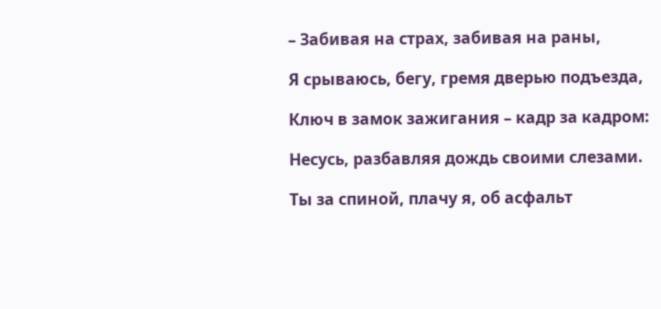– Забивая на страх, забивая на раны,

Я срываюсь, бегу, гремя дверью подъезда,

Ключ в замок зажигания – кадр за кадром:

Несусь, разбавляя дождь своими слезами.

Ты за спиной, плачу я, об асфальт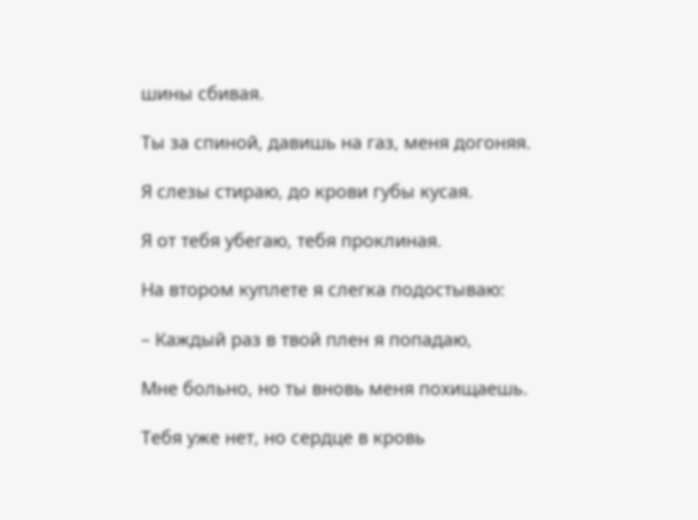шины сбивая.

Ты за спиной, давишь на газ, меня догоняя.

Я слезы стираю, до крови губы кусая.

Я от тебя убегаю, тебя проклиная.

На втором куплете я слегка подостываю:

– Каждый раз в твой плен я попадаю,

Мне больно, но ты вновь меня похищаешь.

Тебя уже нет, но сердце в кровь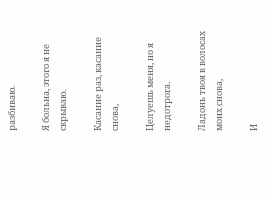разбиваю.

Я больна, этого я не скрываю.

Касание раз, касание снова,

Целуешь меня, но я недотрога.

Ладонь твоя в волосах моих снова,

И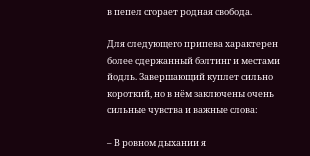в пепел сгорает родная свобода.

Для следующего припева характерен более сдержанный бэлтинг и местами йодль. Завершающий куплет сильно короткий, но в нём заключены очень сильные чувства и важные слова:

– В ровном дыхании я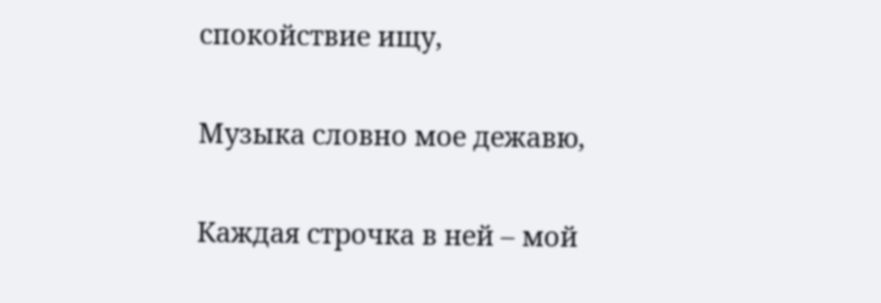спокойствие ищу,

Музыка словно мое дежавю,

Каждая строчка в ней – мой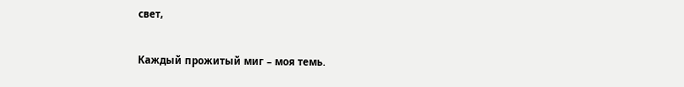свет,

Каждый прожитый миг – моя темь.